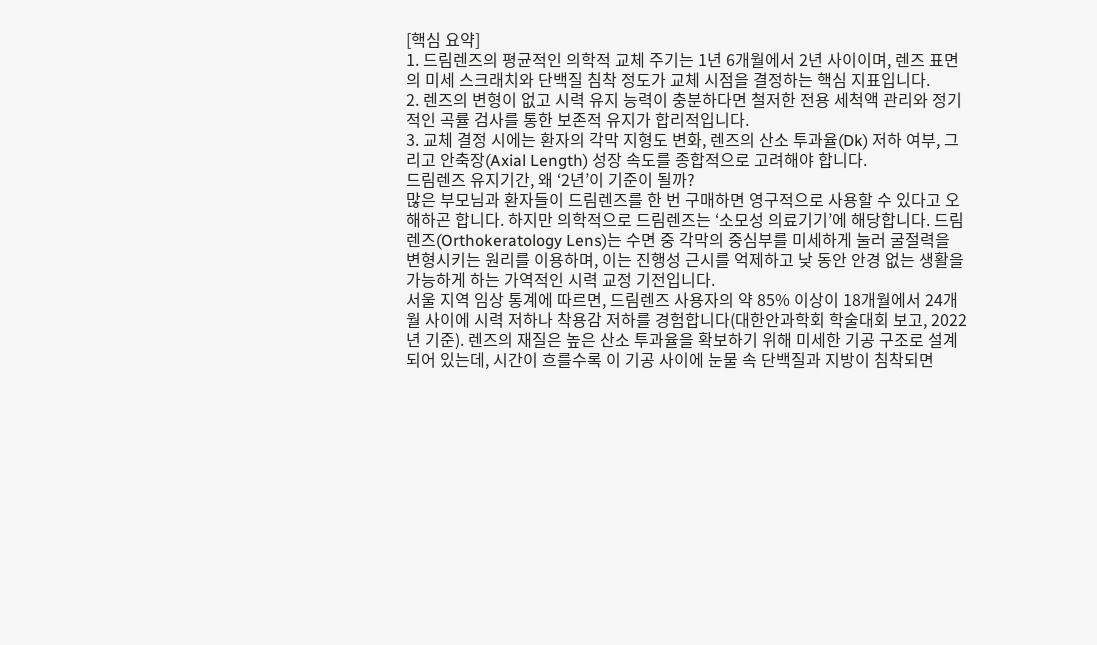[핵심 요약]
1. 드림렌즈의 평균적인 의학적 교체 주기는 1년 6개월에서 2년 사이이며, 렌즈 표면의 미세 스크래치와 단백질 침착 정도가 교체 시점을 결정하는 핵심 지표입니다.
2. 렌즈의 변형이 없고 시력 유지 능력이 충분하다면 철저한 전용 세척액 관리와 정기적인 곡률 검사를 통한 보존적 유지가 합리적입니다.
3. 교체 결정 시에는 환자의 각막 지형도 변화, 렌즈의 산소 투과율(Dk) 저하 여부, 그리고 안축장(Axial Length) 성장 속도를 종합적으로 고려해야 합니다.
드림렌즈 유지기간, 왜 ‘2년’이 기준이 될까?
많은 부모님과 환자들이 드림렌즈를 한 번 구매하면 영구적으로 사용할 수 있다고 오해하곤 합니다. 하지만 의학적으로 드림렌즈는 ‘소모성 의료기기’에 해당합니다. 드림렌즈(Orthokeratology Lens)는 수면 중 각막의 중심부를 미세하게 눌러 굴절력을 변형시키는 원리를 이용하며, 이는 진행성 근시를 억제하고 낮 동안 안경 없는 생활을 가능하게 하는 가역적인 시력 교정 기전입니다.
서울 지역 임상 통계에 따르면, 드림렌즈 사용자의 약 85% 이상이 18개월에서 24개월 사이에 시력 저하나 착용감 저하를 경험합니다(대한안과학회 학술대회 보고, 2022년 기준). 렌즈의 재질은 높은 산소 투과율을 확보하기 위해 미세한 기공 구조로 설계되어 있는데, 시간이 흐를수록 이 기공 사이에 눈물 속 단백질과 지방이 침착되면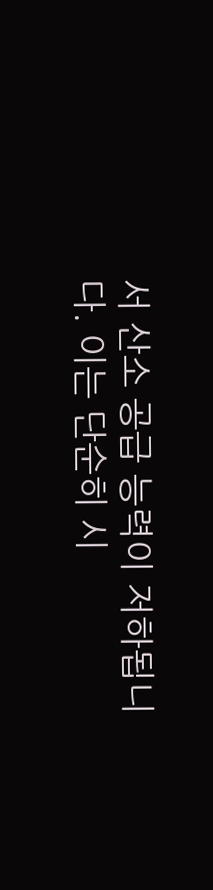서 산소 공급 능력이 저하됩니다. 이는 단순히 시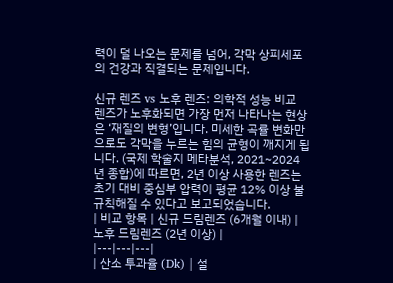력이 덜 나오는 문제를 넘어, 각막 상피세포의 건강과 직결되는 문제입니다.

신규 렌즈 vs 노후 렌즈: 의학적 성능 비교
렌즈가 노후화되면 가장 먼저 나타나는 현상은 ‘재질의 변형’입니다. 미세한 곡률 변화만으로도 각막을 누르는 힘의 균형이 깨지게 됩니다. (국제 학술지 메타분석, 2021~2024년 종합)에 따르면, 2년 이상 사용한 렌즈는 초기 대비 중심부 압력이 평균 12% 이상 불규칙해질 수 있다고 보고되었습니다.
| 비교 항목 | 신규 드림렌즈 (6개월 이내) | 노후 드림렌즈 (2년 이상) |
|---|---|---|
| 산소 투과율 (Dk) | 설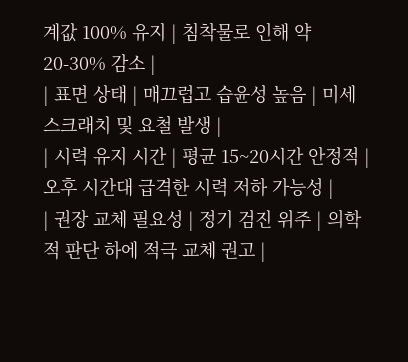계값 100% 유지 | 침착물로 인해 약 20-30% 감소 |
| 표면 상태 | 매끄럽고 습윤성 높음 | 미세 스크래치 및 요철 발생 |
| 시력 유지 시간 | 평균 15~20시간 안정적 | 오후 시간대 급격한 시력 저하 가능성 |
| 권장 교체 필요성 | 정기 검진 위주 | 의학적 판단 하에 적극 교체 권고 |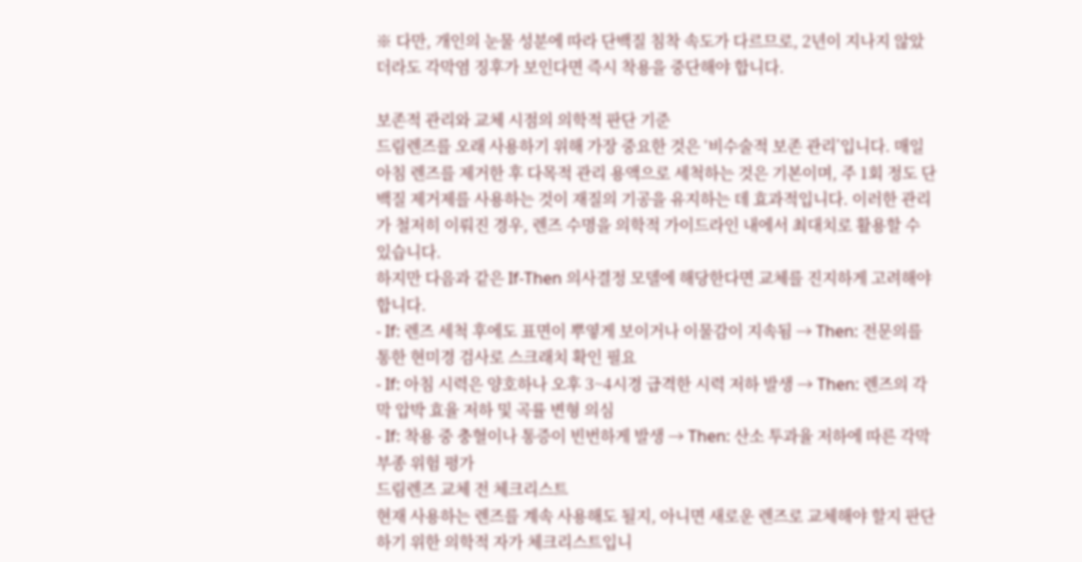※ 다만, 개인의 눈물 성분에 따라 단백질 침착 속도가 다르므로, 2년이 지나지 않았더라도 각막염 징후가 보인다면 즉시 착용을 중단해야 합니다.

보존적 관리와 교체 시점의 의학적 판단 기준
드림렌즈를 오래 사용하기 위해 가장 중요한 것은 ‘비수술적 보존 관리’입니다. 매일 아침 렌즈를 제거한 후 다목적 관리 용액으로 세척하는 것은 기본이며, 주 1회 정도 단백질 제거제를 사용하는 것이 재질의 기공을 유지하는 데 효과적입니다. 이러한 관리가 철저히 이뤄진 경우, 렌즈 수명을 의학적 가이드라인 내에서 최대치로 활용할 수 있습니다.
하지만 다음과 같은 If-Then 의사결정 모델에 해당한다면 교체를 진지하게 고려해야 합니다.
- If: 렌즈 세척 후에도 표면이 뿌옇게 보이거나 이물감이 지속됨 → Then: 전문의를 통한 현미경 검사로 스크래치 확인 필요
- If: 아침 시력은 양호하나 오후 3~4시경 급격한 시력 저하 발생 → Then: 렌즈의 각막 압박 효율 저하 및 곡률 변형 의심
- If: 착용 중 충혈이나 통증이 빈번하게 발생 → Then: 산소 투과율 저하에 따른 각막 부종 위험 평가
드림렌즈 교체 전 체크리스트
현재 사용하는 렌즈를 계속 사용해도 될지, 아니면 새로운 렌즈로 교체해야 할지 판단하기 위한 의학적 자가 체크리스트입니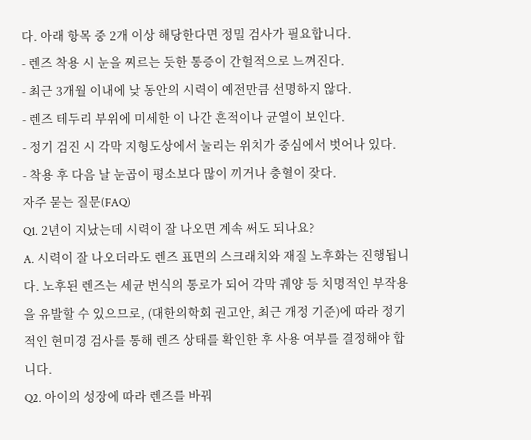다. 아래 항목 중 2개 이상 해당한다면 정밀 검사가 필요합니다.
- 렌즈 착용 시 눈을 찌르는 듯한 통증이 간헐적으로 느껴진다.
- 최근 3개월 이내에 낮 동안의 시력이 예전만큼 선명하지 않다.
- 렌즈 테두리 부위에 미세한 이 나간 흔적이나 균열이 보인다.
- 정기 검진 시 각막 지형도상에서 눌리는 위치가 중심에서 벗어나 있다.
- 착용 후 다음 날 눈곱이 평소보다 많이 끼거나 충혈이 잦다.
자주 묻는 질문(FAQ)
Q1. 2년이 지났는데 시력이 잘 나오면 계속 써도 되나요?
A. 시력이 잘 나오더라도 렌즈 표면의 스크래치와 재질 노후화는 진행됩니다. 노후된 렌즈는 세균 번식의 통로가 되어 각막 궤양 등 치명적인 부작용을 유발할 수 있으므로, (대한의학회 권고안, 최근 개정 기준)에 따라 정기적인 현미경 검사를 통해 렌즈 상태를 확인한 후 사용 여부를 결정해야 합니다.
Q2. 아이의 성장에 따라 렌즈를 바꿔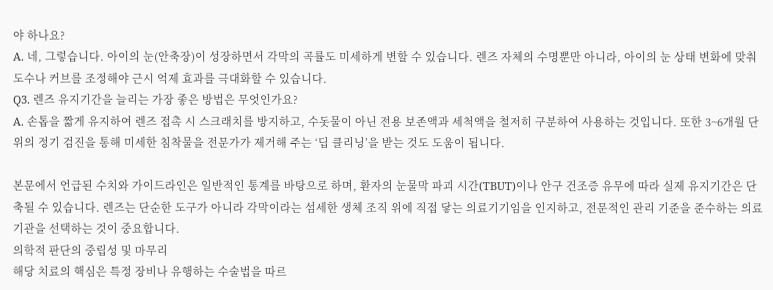야 하나요?
A. 네, 그렇습니다. 아이의 눈(안축장)이 성장하면서 각막의 곡률도 미세하게 변할 수 있습니다. 렌즈 자체의 수명뿐만 아니라, 아이의 눈 상태 변화에 맞춰 도수나 커브를 조정해야 근시 억제 효과를 극대화할 수 있습니다.
Q3. 렌즈 유지기간을 늘리는 가장 좋은 방법은 무엇인가요?
A. 손톱을 짧게 유지하여 렌즈 접촉 시 스크래치를 방지하고, 수돗물이 아닌 전용 보존액과 세척액을 철저히 구분하여 사용하는 것입니다. 또한 3~6개월 단위의 정기 검진을 통해 미세한 침착물을 전문가가 제거해 주는 ‘딥 클리닝’을 받는 것도 도움이 됩니다.

본문에서 언급된 수치와 가이드라인은 일반적인 통계를 바탕으로 하며, 환자의 눈물막 파괴 시간(TBUT)이나 안구 건조증 유무에 따라 실제 유지기간은 단축될 수 있습니다. 렌즈는 단순한 도구가 아니라 각막이라는 섬세한 생체 조직 위에 직접 닿는 의료기기임을 인지하고, 전문적인 관리 기준을 준수하는 의료기관을 선택하는 것이 중요합니다.
의학적 판단의 중립성 및 마무리
해당 치료의 핵심은 특정 장비나 유행하는 수술법을 따르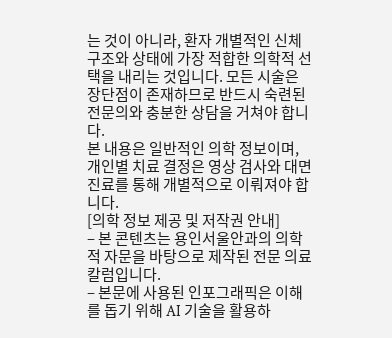는 것이 아니라, 환자 개별적인 신체 구조와 상태에 가장 적합한 의학적 선택을 내리는 것입니다. 모든 시술은 장단점이 존재하므로 반드시 숙련된 전문의와 충분한 상담을 거쳐야 합니다.
본 내용은 일반적인 의학 정보이며, 개인별 치료 결정은 영상 검사와 대면 진료를 통해 개별적으로 이뤄져야 합니다.
[의학 정보 제공 및 저작권 안내]
– 본 콘텐츠는 용인서울안과의 의학적 자문을 바탕으로 제작된 전문 의료 칼럼입니다.
– 본문에 사용된 인포그래픽은 이해를 돕기 위해 AI 기술을 활용하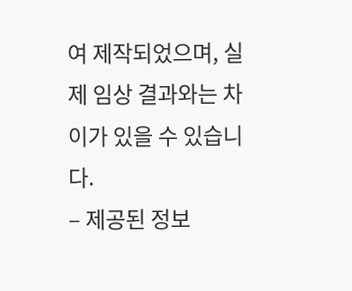여 제작되었으며, 실제 임상 결과와는 차이가 있을 수 있습니다.
– 제공된 정보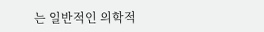는 일반적인 의학적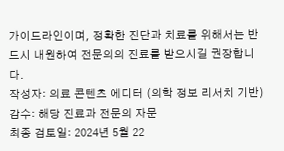가이드라인이며, 정확한 진단과 치료를 위해서는 반드시 내원하여 전문의의 진료를 받으시길 권장합니다.
작성자: 의료 콘텐츠 에디터 (의학 정보 리서치 기반)
감수: 해당 진료과 전문의 자문
최종 검토일: 2024년 5월 22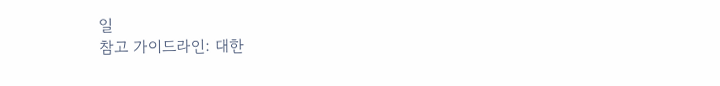일
참고 가이드라인: 대한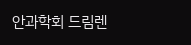안과학회 드림렌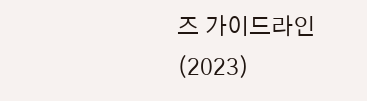즈 가이드라인(2023)